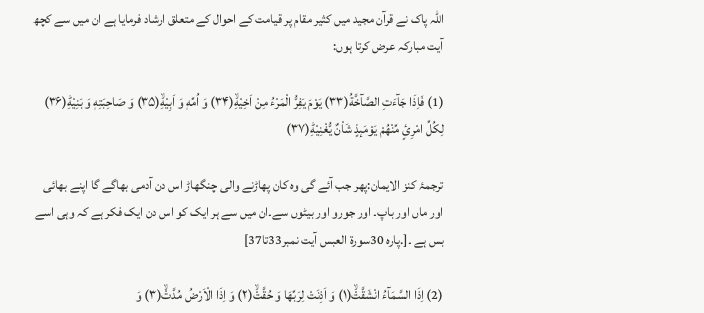اللہ پاک نے قرآن مجید میں کثیر مقام پر قیامت کے احوال کے متعلق ارشاد فرمایا ہے ان میں سے کچھ آیت مبارکہ عرض کرتا ہوں:

(1) فَاِذَا جَآءَتِ الصَّآخَّةُ(۳۳) یَوْمَ یَفِرُّ الْمَرْءُ مِنْ اَخِیْهِۙ(۳۴) وَ اُمِّهٖ وَ اَبِیْهِۙ(۳۵) وَ صَاحِبَتِهٖ وَ بَنِیْهِؕ(۳۶) لِكُلِّ امْرِئٍ مِّنْهُمْ یَوْمَىٕذٍ شَاْنٌ یُّغْنِیْهِؕ(۳۷)

ترجمۂ کنز الایمان:پھر جب آئے گی وہ کان پھاڑنے والی چنگھاڑ اس دن آدمی بھاگے گا اپنے بھائی اور ماں اور باپ۔ اور جورو اور بیٹوں سے۔ان میں سے ہر ایک کو اس دن ایک فکر ہے کہ وہی اسے بس ہے ۔[.پارہ 30سورۃ العبس آیت نمبر33تا37]

(2) اِذَا السَّمَآءُ انْشَقَّتْۙ(۱) وَ اَذِنَتْ لِرَبِّهَا وَ حُقَّتْۙ(۲) وَ اِذَا الْاَرْضُ مُدَّتْۙ(۳) وَ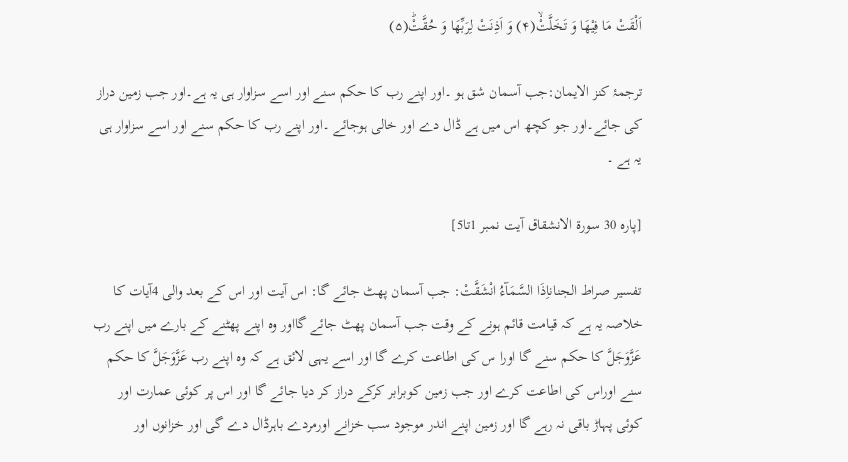اَلْقَتْ مَا فِیْهَا وَ تَخَلَّتْۙ(۴) وَ اَذِنَتْ لِرَبِّهَا وَ حُقَّتْؕ(۵)

ترجمۂ کنز الایمان:جب آسمان شق ہو ۔اور اپنے رب کا حکم سنے اور اسے سزاوار ہی یہ ہے۔اور جب زمین دراز کی جائے۔اور جو کچھ اس میں ہے ڈال دے اور خالی ہوجائے ۔اور اپنے رب کا حکم سنے اور اسے سزاوار ہی یہ ہے ۔

[پارہ 30 سورۃ الانشقاق آیت نمبر 1تا5]

تفسیر صراط الجناناِذَا السَّمَآءُ انْشَقَّتْ: جب آسمان پھٹ جائے گا: اس آیت اور اس کے بعد والی 4آیات کا خلاصہ یہ ہے کہ قیامت قائم ہونے کے وقت جب آسمان پھٹ جائے گااور وہ اپنے پھٹنے کے بارے میں اپنے رب عَزَّوَجَلَّ کا حکم سنے گا اورا س کی اطاعت کرے گا اور اسے یہی لائق ہے کہ وہ اپنے رب عَزَّوَجَلَّ کا حکم سنے اوراس کی اطاعت کرے اور جب زمین کوبرابر کرکے دراز کر دیا جائے گا اور اس پر کوئی عمارت اور کوئی پہاڑ باقی نہ رہے گا اور زمین اپنے اندر موجود سب خزانے اورمردے باہرڈال دے گی اور خزانوں اور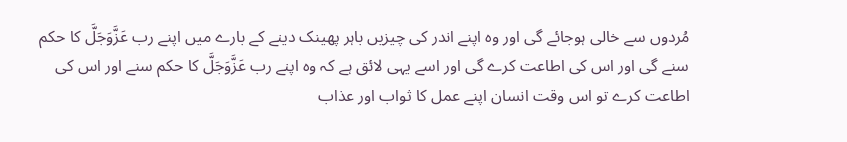مُردوں سے خالی ہوجائے گی اور وہ اپنے اندر کی چیزیں باہر پھینک دینے کے بارے میں اپنے رب عَزَّوَجَلَّ کا حکم سنے گی اور اس کی اطاعت کرے گی اور اسے یہی لائق ہے کہ وہ اپنے رب عَزَّوَجَلَّ کا حکم سنے اور اس کی اطاعت کرے تو اس وقت انسان اپنے عمل کا ثواب اور عذاب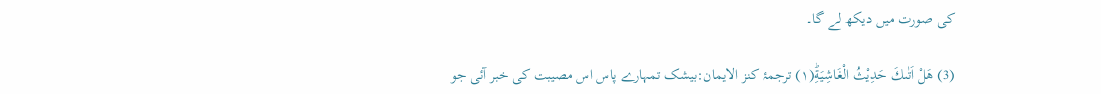کی صورت میں دیکھ لے گا۔

(3) هَلْ اَتٰىكَ حَدِیْثُ الْغَاشِیَةِؕ(۱) ترجمۂ کنز الایمان:بیشک تمہارے پاس اس مصیبت کی خبر آئی جو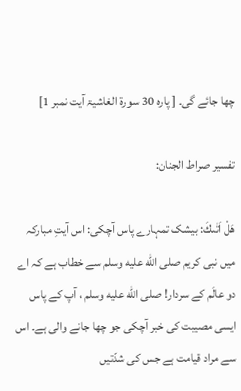چھا جائے گی۔ [ پارہ 30 سورۃ الغاشیۃ آیت نمبر 1]

تفسیر صراط الجنان:

هَلْ اَتٰىكَ: بیشک تمہارے پاس آچکی: اس آیتِ مبارکہ میں نبی کریم صلى الله عليه وسلم سے خطاب ہے کہ اے دو عالَم کے سردار! صلى الله عليه وسلم ، آپ کے پاس ایسی مصیبت کی خبر آچکی جو چھا جانے والی ہے۔ اس سے مراد قیامت ہے جس کی شدّتیں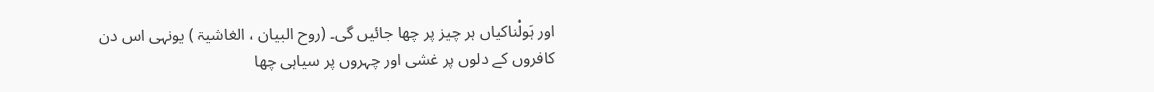اور ہَولْناکیاں ہر چیز پر چھا جائیں گی۔ (روح البیان ، الغاشیۃ ) یونہی اس دن کافروں کے دلوں پر غشی اور چہروں پر سیاہی چھا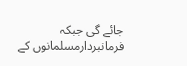جائے گی جبکہ فرمانبردارمسلمانوں کے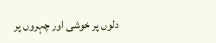دلوں پر خوشی اور چہروں پر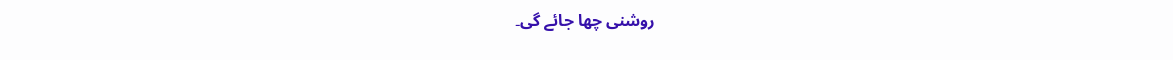روشنی چھا جائے گی۔